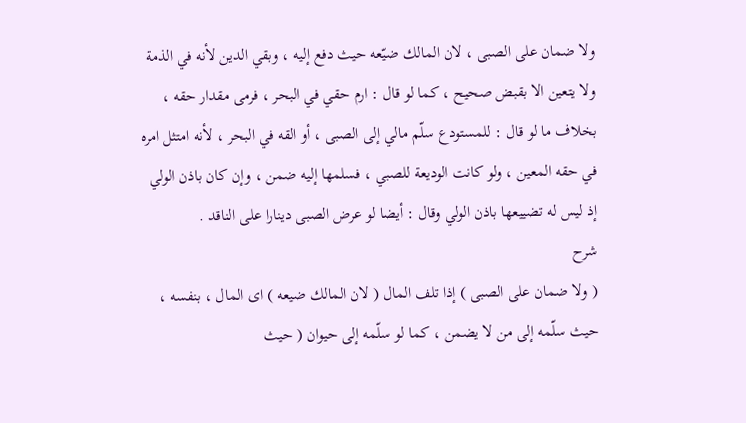ولا ضمان على الصبى ، لان المالك ضيّعه حيث دفع إليه ، وبقي الدين لأنه في الذمة ولا يتعين الا بقبض صحيح ، كما لو قال : ارم حقي في البحر ، فرمى مقدار حقه ، بخلاف ما لو قال : للمستودع سلّم مالي إلى الصبى ، أو القه في البحر ، لأنه امتثل امره في حقه المعين ، ولو كانت الوديعة للصبي ، فسلمها إليه ضمن ، وإن كان باذن الولي إذ ليس له تضييعها باذن الولي وقال : أيضا لو عرض الصبى دينارا على الناقد .
شرح
( ولا ضمان على الصبى ) إذا تلف المال ( لان المالك ضيعه ) اى المال ، بنفسه ، حيث سلّمه إلى من لا يضمن ، كما لو سلّمه إلى حيوان ( حيث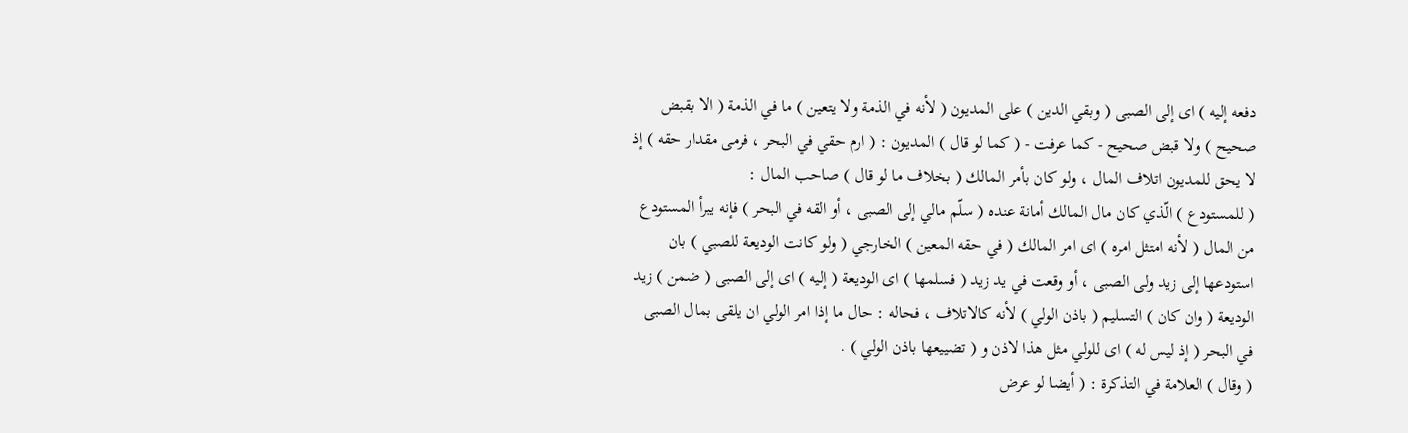دفعه إليه ) اى إلى الصبى ( وبقي الدين ) على المديون ( لأنه في الذمة ولا يتعين ) ما في الذمة ( الا بقبض صحيح ) ولا قبض صحيح - كما عرفت - ( كما لو قال ) المديون : ( ارم حقي في البحر ، فرمى مقدار حقه ) إذ لا يحق للمديون اتلاف المال ، ولو كان بأمر المالك ( بخلاف ما لو قال ) صاحب المال :
( للمستودع ) الّذي كان مال المالك أمانة عنده ( سلّم مالي إلى الصبى ، أو القه في البحر ) فإنه يبرأ المستودع من المال ( لأنه امتثل امره ) اى امر المالك ( في حقه المعين ) الخارجي ( ولو كانت الوديعة للصبي ) بان استودعها إلى زيد ولى الصبى ، أو وقعت في يد زيد ( فسلمها ) اى الوديعة ( إليه ) اى إلى الصبى ( ضمن ) زيد الوديعة ( وان كان ) التسليم ( باذن الولي ) لأنه كالاتلاف ، فحاله : حال ما إذا امر الولي ان يلقى بمال الصبى في البحر ( إذ ليس له ) اى للولي مثل هذا لاذن و ( تضييعها باذن الولي ) .
( وقال ) العلامة في التذكرة : ( أيضا لو عرض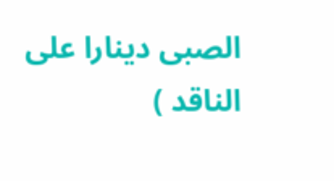الصبى دينارا على الناقد )